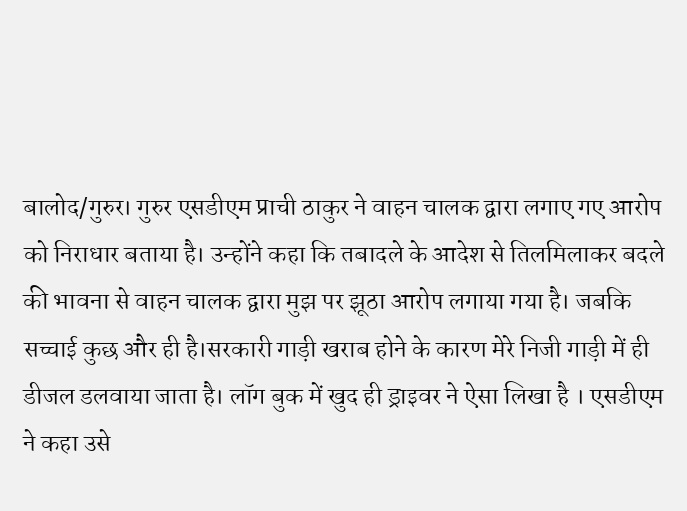बालोद/गुरुर। गुरुर एसडीएम प्राची ठाकुर ने वाहन चालक द्वारा लगाए गए आरोप को निराधार बताया है। उन्होंने कहा कि तबादले के आदेश से तिलमिलाकर बदले की भावना से वाहन चालक द्वारा मुझ पर झूठा आरोप लगाया गया है। जबकि सच्चाई कुछ और ही है।सरकारी गाड़ी खराब होने के कारण मेरे निजी गाड़ी में ही डीजल डलवाया जाता है। लॉग बुक में खुद ही ड्राइवर ने ऐसा लिखा है । एसडीएम ने कहा उसे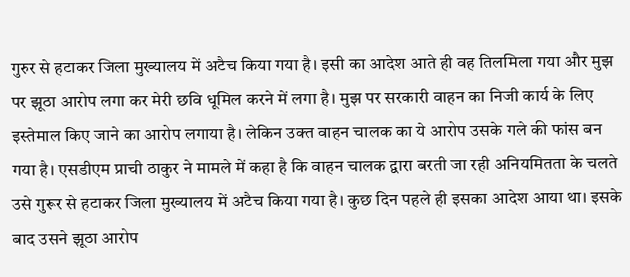गुरुर से हटाकर जिला मुख्यालय में अटैच किया गया है। इसी का आदेश आते ही वह तिलमिला गया और मुझ पर झूठा आरोप लगा कर मेरी छवि धूमिल करने में लगा है। मुझ पर सरकारी वाहन का निजी कार्य के लिए इस्तेमाल किए जाने का आरोप लगाया है। लेकिन उक्त वाहन चालक का ये आरोप उसके गले की फांस बन गया है। एसडीएम प्राची ठाकुर ने मामले में कहा है कि वाहन चालक द्वारा बरती जा रही अनियमितता के चलते उसे गुरूर से हटाकर जिला मुख्यालय में अटैच किया गया है। कुछ दिन पहले ही इसका आदेश आया था। इसके बाद उसने झूठा आरोप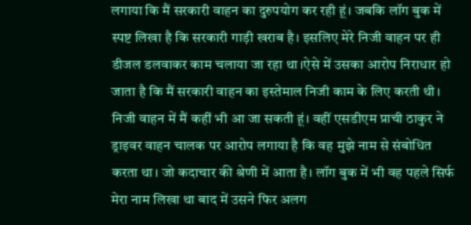लगाया कि मैं सरकारी वाहन का दुरुपयोग कर रही हूं। जबकि लॉग बुक में स्पष्ट लिखा है कि सरकारी गाड़ी खराब है। इसलिए मेरे निजी वाहन पर ही डीजल डलवाकर काम चलाया जा रहा था।ऐसे में उसका आरोप निराधार हो जाता है कि मैं सरकारी वाहन का इस्तेमाल निजी काम के लिए करती थी। निजी वाहन में मैं कहीं भी आ जा सकती हूं। वहीं एसडीएम प्राची ठाकुर ने ड्राइवर वाहन चालक पर आरोप लगाया है कि वह मुझे नाम से संबोधित करता था। जो कदाचार की श्रेणी में आता है। लॉग बुक में भी वह पहले सिर्फ मेरा नाम लिखा था बाद में उसने फिर अलग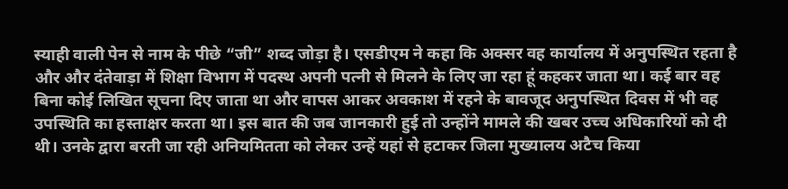स्याही वाली पेन से नाम के पीछे “जी” शब्द जोड़ा है। एसडीएम ने कहा कि अक्सर वह कार्यालय में अनुपस्थित रहता है और और दंतेवाड़ा में शिक्षा विभाग में पदस्थ अपनी पत्नी से मिलने के लिए जा रहा हूं कहकर जाता था। कई बार वह बिना कोई लिखित सूचना दिए जाता था और वापस आकर अवकाश में रहने के बावजूद अनुपस्थित दिवस में भी वह उपस्थिति का हस्ताक्षर करता था। इस बात की जब जानकारी हुई तो उन्होंने मामले की खबर उच्च अधिकारियों को दी थी। उनके द्वारा बरती जा रही अनियमितता को लेकर उन्हें यहां से हटाकर जिला मुख्यालय अटैच किया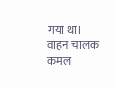गया था। वाहन चालक कमल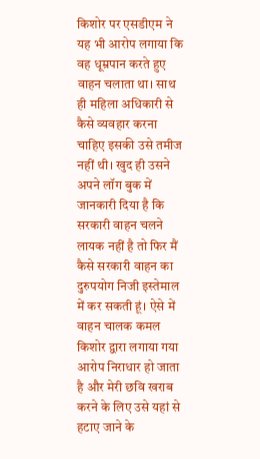किशोर पर एसडीएम ने यह भी आरोप लगाया कि वह धूम्रपान करते हुए वाहन चलाता था। साथ ही महिला अधिकारी से कैसे व्यवहार करना चाहिए इसकी उसे तमीज नहीं थी। खुद ही उसने अपने लॉग बुक में जानकारी दिया है कि सरकारी वाहन चलने लायक नहीं है तो फिर मैं कैसे सरकारी वाहन का दुरुपयोग निजी इस्तेमाल में कर सकती हूं। ऐसे में वाहन चालक कमल किशोर द्वारा लगाया गया आरोप निराधार हो जाता है और मेरी छवि खराब करने के लिए उसे यहां से हटाए जाने के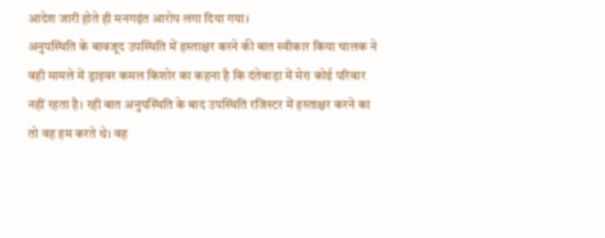आदेश जारी होते ही मनगढ़ंत आरोप लगा दिया गया।
अनुपस्थिति के बावजूद उपस्थिति में हस्ताक्षर करने की बात स्वीकार किया चालक ने
वही मामले में ड्राइवर कमल किशोर का कहना है कि दंतेवाड़ा में मेरा कोई परिवार नहीं रहता है। रही बात अनुपस्थिति के बाद उपस्थिति रजिस्टर में हस्ताक्षर करने का तो वह हम करते थे। वह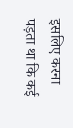इसलिए करना पड़ता था कि कई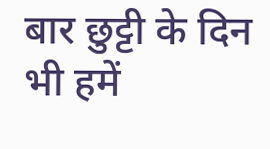बार छुट्टी के दिन भी हमें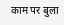काम पर बुला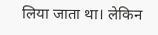लिया जाता था। लेकिन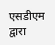एसडीएम द्वारा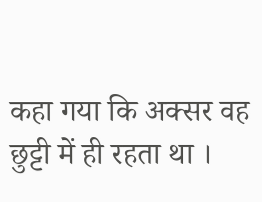कहा गया कि अक्सर वह छुट्टी में ही रहता था ।